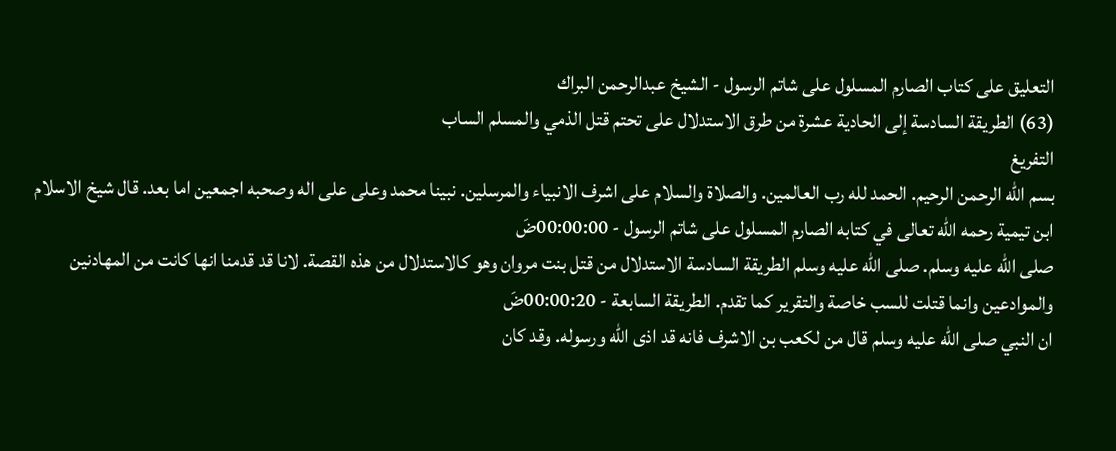التعليق على كتاب الصارم المسلول على شاتم الرسول - الشيخ عبدالرحمن البراك
(63) الطريقة السادسة إلى الحادية عشرة من طرق الاستدلال على تحتم قتل الذمي والمسلم الساب
التفريغ
بسم الله الرحمن الرحيم. الحمد لله رب العالمين. والصلاة والسلام على اشرف الانبياء والمرسلين. نبينا محمد وعلى على اله وصحبه اجمعين اما بعد. قال شيخ الاسلام ابن تيمية رحمه الله تعالى في كتابه الصارم المسلول على شاتم الرسول - 00:00:00ضَ
صلى الله عليه وسلم. صلى الله عليه وسلم الطريقة السادسة الاستدلال من قتل بنت مروان وهو كالاستدلال من هذه القصة. لانا قد قدمنا انها كانت من المهادنين والموادعين وانما قتلت للسب خاصة والتقرير كما تقدم. الطريقة السابعة - 00:00:20ضَ
ان النبي صلى الله عليه وسلم قال من لكعب بن الاشرف فانه قد اذى الله ورسوله. وقد كان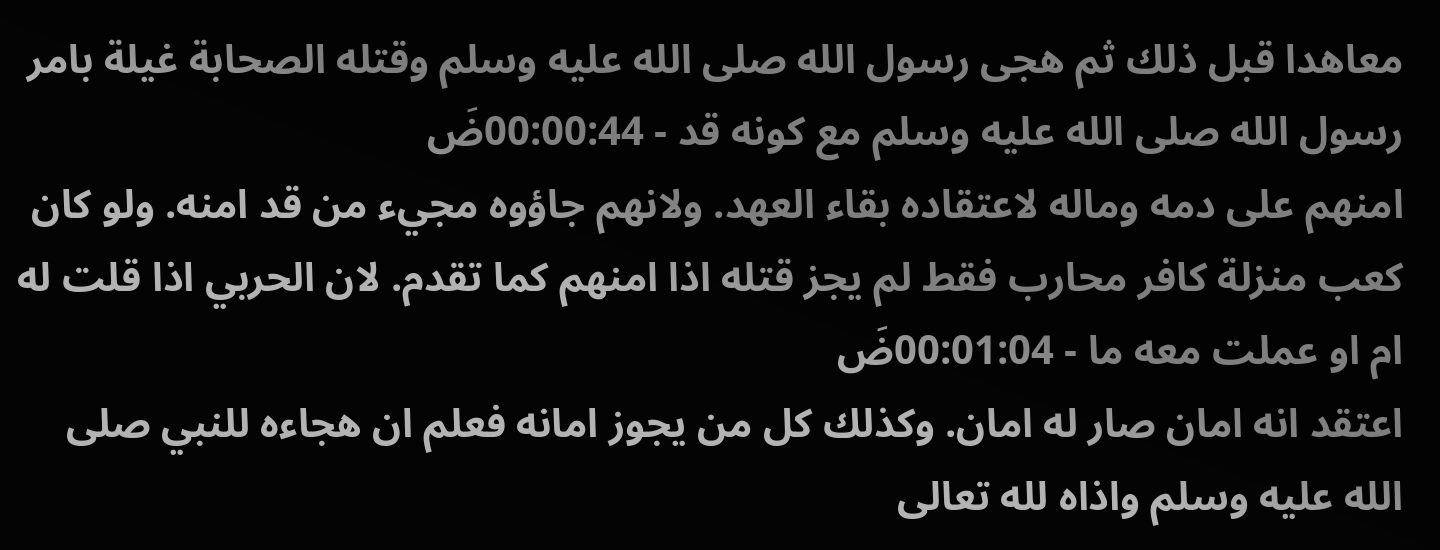معاهدا قبل ذلك ثم هجى رسول الله صلى الله عليه وسلم وقتله الصحابة غيلة بامر رسول الله صلى الله عليه وسلم مع كونه قد - 00:00:44ضَ
امنهم على دمه وماله لاعتقاده بقاء العهد. ولانهم جاؤوه مجيء من قد امنه. ولو كان كعب منزلة كافر محارب فقط لم يجز قتله اذا امنهم كما تقدم. لان الحربي اذا قلت له ام او عملت معه ما - 00:01:04ضَ
اعتقد انه امان صار له امان. وكذلك كل من يجوز امانه فعلم ان هجاءه للنبي صلى الله عليه وسلم واذاه لله تعالى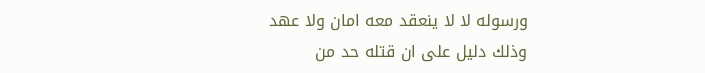ورسوله لا لا ينعقد معه امان ولا عهد وذلك دليل على ان قتله حد من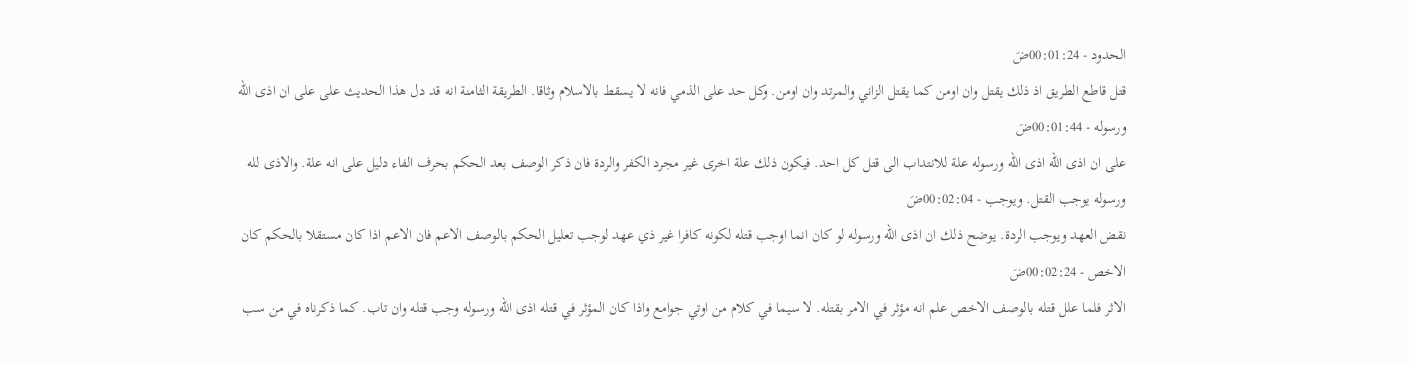الحدود - 00:01:24ضَ
قتل قاطع الطريق اذ ذلك يقتل وان اومن كما يقتل الزاني والمرتد وان اومن. وكل حد على الذمي فانه لا يسقط بالاسلام وثاقا. الطريقة الثامنة انه قد دل هذا الحديث على على ان اذى الله ورسوله - 00:01:44ضَ
على ان اذى الله اذى الله ورسوله علة للانتداب الى قتل كل احد. فيكون ذلك علة اخرى غير مجرد الكفر والردة فان ذكر الوصف بعد الحكم بحرف الفاء دليل على انه علة. والاذى لله ورسوله يوجب القتل. ويوجب - 00:02:04ضَ
نقض العهد ويوجب الردة. يوضح ذلك ان اذى الله ورسوله لو كان انما اوجب قتله لكونه كافرا غير ذي عهد لوجب تعليل الحكم بالوصف الاعم فان الاعم اذا كان مستقلا بالحكم كان الاخص - 00:02:24ضَ
الاثر فلما علل قتله بالوصف الاخص علم انه مؤثر في الامر بقتله. لا سيما في كلام من اوتي جوامع واذا كان المؤثر في قتله اذى الله ورسوله وجب قتله وان تاب. كما ذكرناه في من سب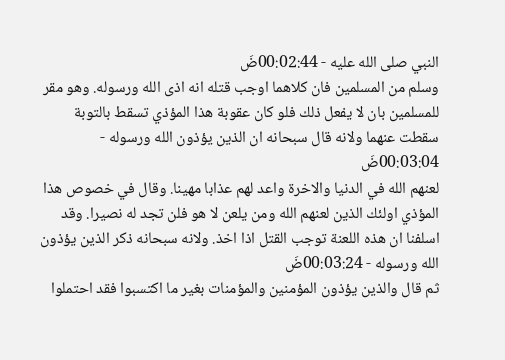النبي صلى الله عليه - 00:02:44ضَ
وسلم من المسلمين فان كلاهما اوجب قتله انه اذى الله ورسوله. وهو مقر للمسلمين بان لا يفعل ذلك فلو كان عقوبة هذا المؤذي تسقط بالتوبة سقطت عنهما ولانه قال سبحانه ان الذين يؤذون الله ورسوله - 00:03:04ضَ
لعنهم الله في الدنيا والاخرة واعد لهم عذابا مهينا. وقال في خصوص هذا المؤذي اولئك الذين لعنهم الله ومن يلعن لا هو فلن تجد له نصيرا. وقد اسلفنا ان هذه اللعنة توجب القتل اذا اخذ. ولانه سبحانه ذكر الذين يؤذون الله ورسوله - 00:03:24ضَ
ثم قال والذين يؤذون المؤمنين والمؤمنات بغير ما اكتسبوا فقد احتملوا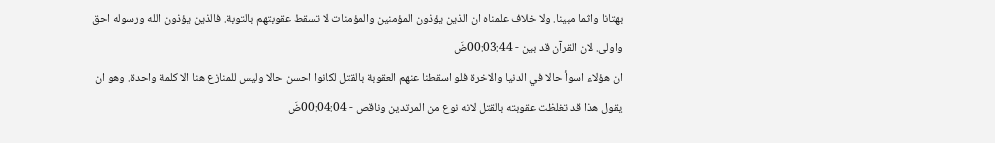بهتانا واثما مبينا. ولا خلاف علمناه ان الذين يؤذون المؤمنين والمؤمنات لا تسقط عقوبتهم بالتوبة. فالذين يؤذون الله ورسوله احق واولى. لان القرآن قد بين - 00:03:44ضَ
ان هؤلاء اسوأ حالا في الدنيا والاخرة فلو اسقطنا عنهم العقوبة بالقتل لكانوا احسن حالا وليس للمنازع هنا الا كلمة واحدة. وهو ان يقول هذا قد تغلظت عقوبته بالقتل لانه نوع من المرتدين وناقص - 00:04:04ضَ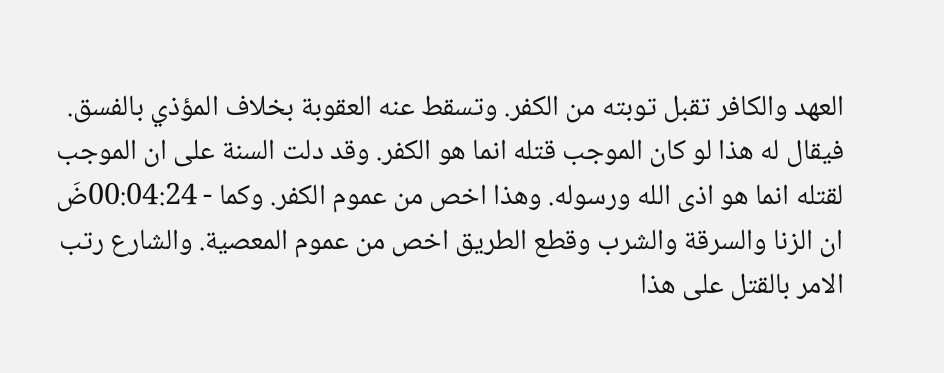العهد والكافر تقبل توبته من الكفر. وتسقط عنه العقوبة بخلاف المؤذي بالفسق. فيقال له هذا لو كان الموجب قتله انما هو الكفر. وقد دلت السنة على ان الموجب لقتله انما هو اذى الله ورسوله. وهذا اخص من عموم الكفر. وكما - 00:04:24ضَ
ان الزنا والسرقة والشرب وقطع الطريق اخص من عموم المعصية. والشارع رتب الامر بالقتل على هذا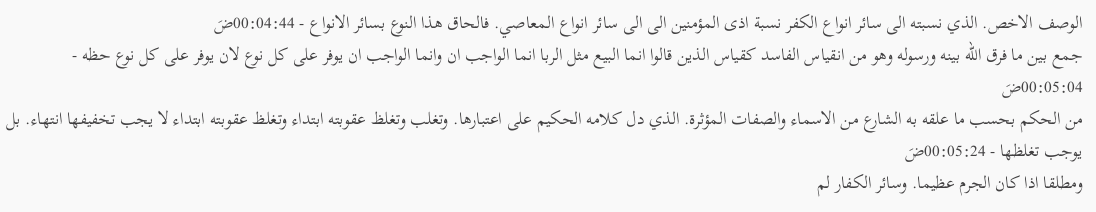الوصف الاخص. الذي نسبته الى سائر انواع الكفر نسبة اذى المؤمنين الى الى سائر انواع المعاصي. فالحاق هذا النوع بسائر الانواع - 00:04:44ضَ
جمع بين ما فرق الله بينه ورسوله وهو من انقياس الفاسد كقياس الذين قالوا انما البيع مثل الربا انما الواجب ان وانما الواجب ان يوفر على كل نوع لان يوفر على كل نوع حظه - 00:05:04ضَ
من الحكم بحسب ما علقه به الشارع من الاسماء والصفات المؤثرة. الذي دل كلامه الحكيم على اعتبارها. وتغلب وتغلظ عقوبته ابتداء وتغلظ عقوبته ابتداء لا يجب تخفيفها انتهاء. بل يوجب تغلظها - 00:05:24ضَ
ومطلقا اذا كان الجرم عظيما. وسائر الكفار لم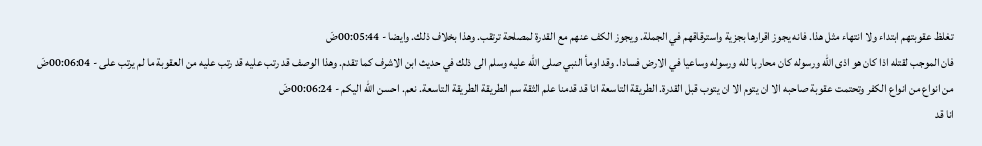تغلظ عقوبتهم ابتداء ولا انتهاء مثل هذا. فانه يجوز اقرارها بجزية واسترقاقهم في الجملة. ويجوز الكف عنهم مع القدرة لمصلحة ترتقب. وهذا بخلاف ذلك. وايضا - 00:05:44ضَ
فان الموجب لقتله اذا كان هو اذى الله ورسوله كان محاربا لله ورسوله وساعيا في الارض فسادا. وقد اومأ النبي صلى الله عليه وسلم الى ذلك في حديث ابن الاشرف كما تقدم. وهذا الوصف قد رتب عليه قد رتب عليه من العقوبة ما لم يرتب على - 00:06:04ضَ
من انواع من انواع الكفر وتحتمت عقوبة صاحبه الا ان يتوم الا ان يتوب قبل القدرة. الطريقة التاسعة انا قد قدمنا علم الثقة سم الطريقة الطريقة التاسعة. نعم. احسن الله اليكم - 00:06:24ضَ
انا قد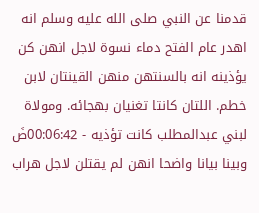قدمنا عن النبي صلى الله عليه وسلم انه اهدر عام الفتح دماء نسوة لاجل انهن كن يؤذينه انه بالسنتهن منهن القينتان لابن خطم. اللتان كانتا تغنيان بهجائه. ومولاة لبني عبدالمطلب كانت تؤذيه - 00:06:42ضَ
وبينا بيانا واضحا انهن لم يقتلن لاجل هراب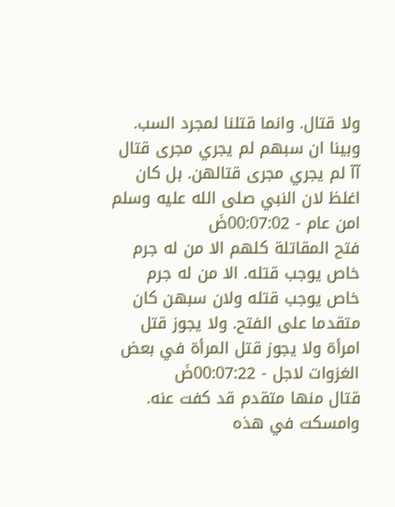ولا قتال. وانما قتلنا لمجرد السب. وبينا ان سبهم لم يجري مجرى قتال آآ لم يجري مجرى قتالهن. بل كان اغلظ لان النبي صلى الله عليه وسلم امن عام - 00:07:02ضَ
فتح المقاتلة كلهم الا من له جرم خاص يوجب قتله. الا من له جرم خاص يوجب قتله ولان سبهن كان متقدما على الفتح. ولا يجوز قتل امرأة ولا يجوز قتل المرأة في بعض الغزوات لاجل - 00:07:22ضَ
قتال منها متقدم قد كفت عنه. وامسكت في هذه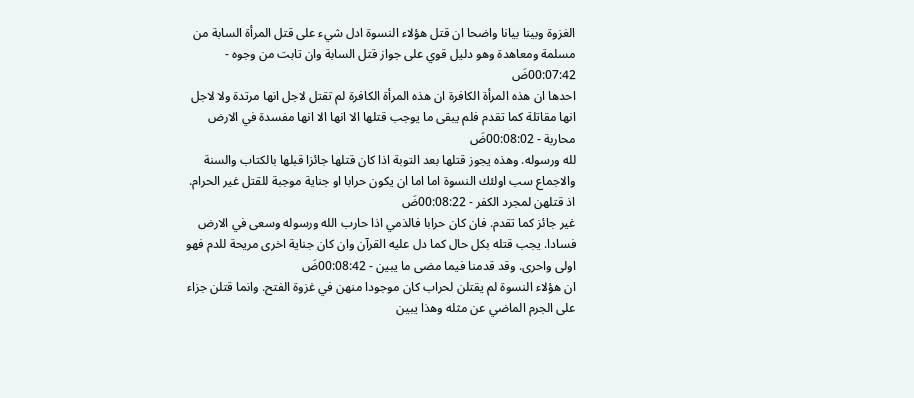الغزوة وبينا بيانا واضحا ان قتل هؤلاء النسوة ادل شيء على قتل المرأة السابة من مسلمة ومعاهدة وهو دليل قوي على جواز قتل السابة وان تابت من وجوه - 00:07:42ضَ
احدها ان هذه المرأة الكافرة ان هذه المرأة الكافرة لم تقتل لاجل انها مرتدة ولا لاجل انها مقاتلة كما تقدم فلم يبقى ما يوجب قتلها الا انها الا انها مفسدة في الارض محاربة - 00:08:02ضَ
لله ورسوله. وهذه يجوز قتلها بعد التوبة اذا كان قتلها جائزا قبلها بالكتاب والسنة والاجماع سب اولئك النسوة اما اما ان يكون حرابا او جناية موجبة للقتل غير الحرام. اذ قتلهن لمجرد الكفر - 00:08:22ضَ
غير جائز كما تقدم. فان كان حرابا فالذمي اذا حارب الله ورسوله وسعى في الارض فسادا. يجب قتله بكل حال كما دل عليه القرآن وان كان جناية اخرى مريحة للدم فهو اولى واحرى. وقد قدمنا فيما مضى ما يبين - 00:08:42ضَ
ان هؤلاء النسوة لم يقتلن لحراب كان موجودا منهن في غزوة الفتح. وانما قتلن جزاء على الجرم الماضي عن مثله وهذا يبين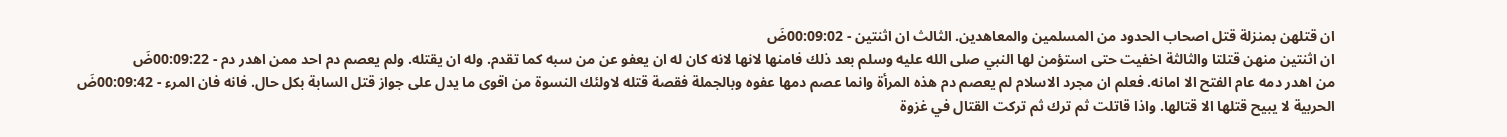ان قتلهن بمنزلة قتل اصحاب الحدود من المسلمين والمعاهدين. الثالث ان اثنتين - 00:09:02ضَ
ان اثنتين منهن قتلتا والثالثة اخفيت حتى استؤمن لها النبي صلى الله عليه وسلم بعد ذلك فامنها لانها لانه كان له ان يعفو عن من سبه كما تقدم. وله ان يقتله. ولم يعصم دم احد ممن اهدر دم - 00:09:22ضَ
من اهدر دمه عام الفتح الا امانه. فعلم ان مجرد الاسلام لم يعصم دم هذه المرأة وانما عصم دمها عفوه وبالجملة فقصة قتله لاولئك النسوة من اقوى ما يدل على جواز قتل السابة بكل حال. فانه فان المرء - 00:09:42ضَ
الحربية لا يبيح قتلها الا قتالها. واذا قاتلت ثم ترك ثم تركت القتال في غزوة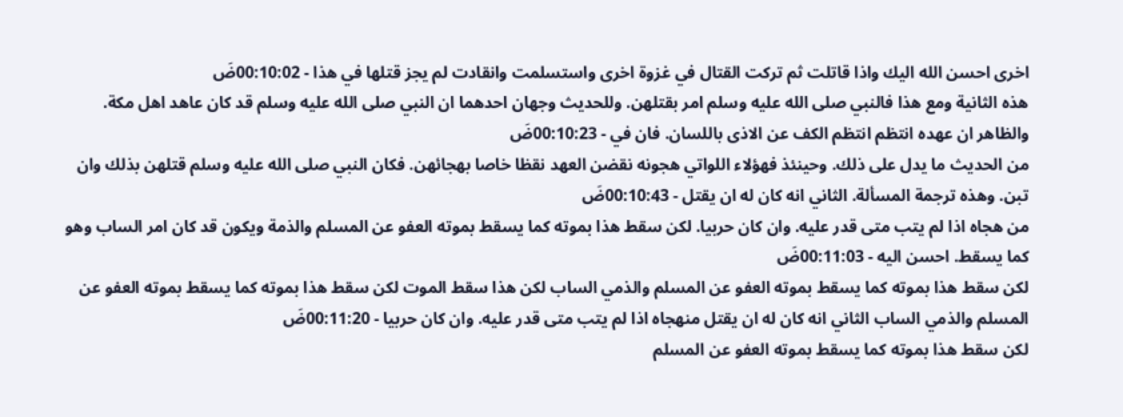اخرى احسن الله اليك واذا قاتلت ثم تركت القتال في غزوة اخرى واستسلمت وانقادت لم يجز قتلها في هذا - 00:10:02ضَ
هذه الثانية ومع هذا فالنبي صلى الله عليه وسلم امر بقتلهن. وللحديث وجهان احدهما ان النبي صلى الله عليه وسلم قد كان عاهد اهل مكة. والظاهر ان عهده انتظم انتظم الكف عن الاذى باللسان. فان في - 00:10:23ضَ
من الحديث ما يدل على ذلك. وحينئذ فهؤلاء اللواتي هجونه نقضن العهد نقظا خاصا بهجائهن. فكان النبي صلى الله عليه وسلم قتلهن بذلك وان تبن. وهذه ترجمة المسألة. الثاني انه كان له ان يقتل - 00:10:43ضَ
من هجاه اذا لم يتب متى قدر عليه. وان كان حربيا. لكن سقط هذا بموته كما يسقط بموته العفو عن المسلم والذمة ويكون قد كان امر الساب وهو كما يسقط. احسن اليه - 00:11:03ضَ
لكن سقط هذا بموته كما يسقط بموته العفو عن المسلم والذمي الساب لكن هذا سقط الموت لكن سقط هذا بموته كما يسقط بموته العفو عن المسلم والذمي الساب الثاني انه كان له ان يقتل منهجاه اذا لم يتب متى قدر عليه. وان كان حربيا - 00:11:20ضَ
لكن سقط هذا بموته كما يسقط بموته العفو عن المسلم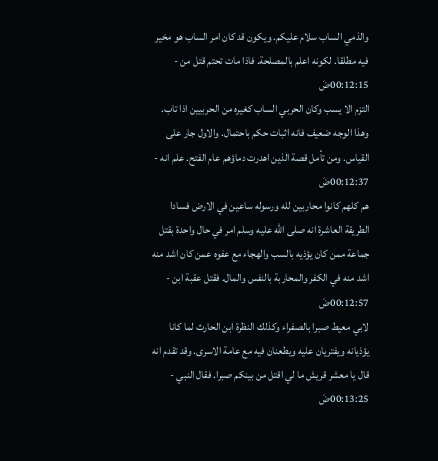والذمي الساب سلام عليكم. ويكون قد كان امر الساب هو مخير فيه مطلقا. لكونه اعلم بالمصلحة. فاذا مات تحتم قتل من - 00:12:15ضَ
التزم الا يسب وكان الحربي الساب كغيره من الحربيين اذا تاب. وهذا الوجه ضعيف فانه اثبات حكم باحتمال. والاول جار على القياس. ومن تأمل قصة الذين اهدرت دماؤهم عام الفتح. علم انه - 00:12:37ضَ
هم كلهم كانوا محاربين لله ورسوله ساعين في الارض فسادا الطريقة العاشرة انه صلى الله عليه وسلم امر في حال واحدة بقتل جماعة ممن كان يؤذيه بالسب والهجاء مع عفوه عمن كان اشد منه اشد منه في الكفر والمحاربة بالنفس والمال. فقتل عقبة ابن - 00:12:57ضَ
لابي معيط صبرا بالصفراء وكذلك النظرة ابن الحارث لما كانا يؤذيانه ويفتريان عليه ويطعنان فيه مع عامة الاسرى. وقد تقدم انه قال يا معشر قريش ما لي اقتل من بينكم صبرا. فقال النبي - 00:13:25ضَ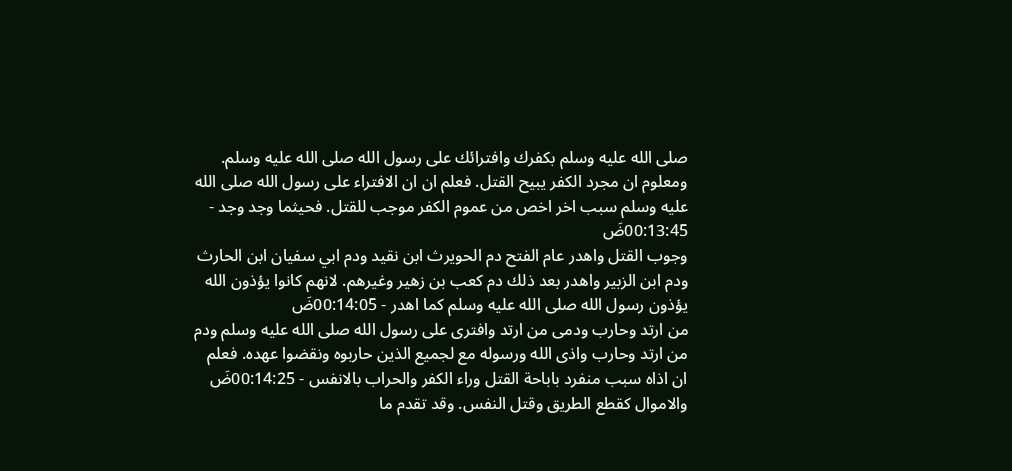صلى الله عليه وسلم بكفرك وافترائك على رسول الله صلى الله عليه وسلم. ومعلوم ان مجرد الكفر يبيح القتل. فعلم ان ان الافتراء على رسول الله صلى الله عليه وسلم سبب اخر اخص من عموم الكفر موجب للقتل. فحيثما وجد وجد - 00:13:45ضَ
وجوب القتل واهدر عام الفتح دم الحويرث ابن نقيد ودم ابي سفيان ابن الحارث ودم ابن الزبير واهدر بعد ذلك دم كعب بن زهير وغيرهم. لانهم كانوا يؤذون الله يؤذون رسول الله صلى الله عليه وسلم كما اهدر - 00:14:05ضَ
من ارتد وحارب ودمى من ارتد وافترى على رسول الله صلى الله عليه وسلم ودم من ارتد وحارب واذى الله ورسوله مع لجميع الذين حاربوه ونقضوا عهده. فعلم ان اذاه سبب منفرد باباحة القتل وراء الكفر والحراب بالانفس - 00:14:25ضَ
والاموال كقطع الطريق وقتل النفس. وقد تقدم ما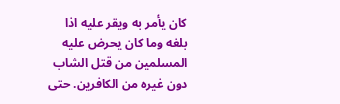كان يأمر به ويقر عليه اذا بلغه وما كان يحرض عليه المسلمين من قتل الشاب دون غيره من الكافرين. حتى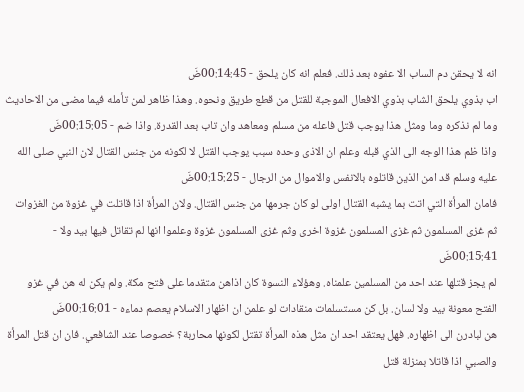انه لا يحقن دم الساب الا عفوه بعد ذلك. فعلم انه كان يلحق - 00:14:45ضَ
اب بذوي يلحق الشاب بذوي الافعال الموجبة للقتل من قطع طريق ونحوه. وهذا ظاهر لمن تأمله فيما مضى من الاحاديث وما لم نذكره وما ومثل هذا يوجب قتل فاعله من مسلم ومعاهد وان تاب بعد القدرة. واذا ضم - 00:15:05ضَ
واذا ظم هذا الوجه الى الذي قبله وعلم ان الاذى وحده سبب يوجب القتل لا لكونه من جنس القتال لان النبي صلى الله عليه وسلم قد امن الذين قاتلوه بالانفس والاموال من الرجال - 00:15:25ضَ
فامان المرأة التي اتت بما يشبه القتال اولى لو كان جرمها من جنس القتال. ولان المرأة اذا قاتلت في غزوة من الغزوات ثم غزى المسلمون ثم غزى المسلمون غزوة اخرى وثم غزى المسلمون غزوة وعلموا انها لم تقاتل فيها بيد ولا - 00:15:41ضَ
لم يجز قتلها عند احد من المسلمين علمناه. وهؤلاء النسوة كان اذاهن متقدما على فتح مكة. ولم يكن له هن في غزو الفتح معونة بيد ولا لسان. بل كن مستسلمات منقادات لو علمن ان اظهار الاسلام يعصم دماءه - 00:16:01ضَ
هن لبادرن الى اظهاره. فهل يعتقد احد ان مثل هذه المرأة تقتل لكونها محاربة؟ خصوصا عند الشافعي. فان ان قتل المرأة والصبي اذا قاتلا بمنزلة قتل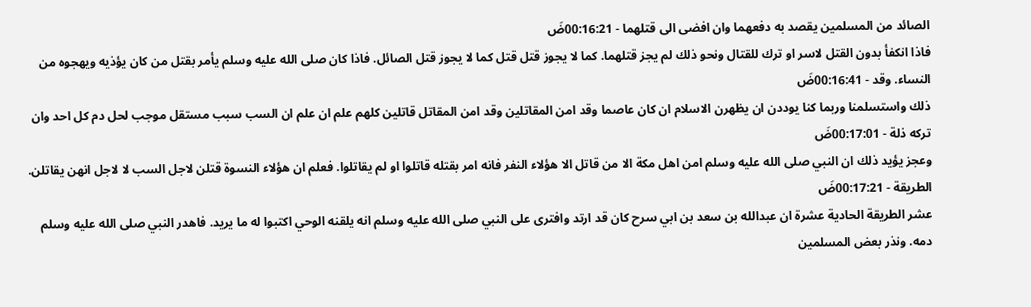الصائد من المسلمين يقصد به دفعهما وان افضى الى قتلهما - 00:16:21ضَ
فاذا انكفأ بدون القتل لاسر او ترك للقتال ونحو ذلك لم يجز قتلهما. كما لا يجوز قتل قتل كما لا يجوز قتل الصائل. فاذا كان صلى الله عليه وسلم يأمر بقتل من كان يؤذيه ويهجوه من النساء. وقد - 00:16:41ضَ
ذلك واستسلمنا وربما كنا يوددن ان يظهرن الاسلام ان كان عاصما وقد امن المقاتلين وقد امن المقاتل قاتلين كلهم علم ان علم ان السب سبب مستقل موجب لحل دم كل احد وان تركه ذلة - 00:17:01ضَ
وعجز يؤيد ذلك ان النبي صلى الله عليه وسلم امن اهل مكة الا من قاتل الا هؤلاء النفر فانه امر بقتله قاتلوا او لم يقاتلوا. فعلم ان هؤلاء النسوة قتلن لاجل السب لا لاجل انهن يقاتلن. الطريقة - 00:17:21ضَ
عشر الطريقة الحادية عشرة ان عبدالله بن سعد بن ابي سرح كان قد ارتد وافترى على النبي صلى الله عليه وسلم انه يلقنه الوحي اكتبوا له ما يريد. فاهدر النبي صلى الله عليه وسلم دمه. ونذر بعض المسلمين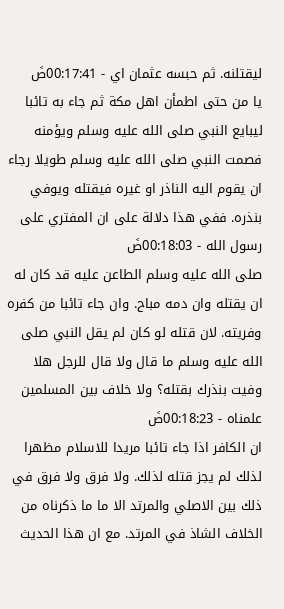ليقتلنه. ثم حبسه عثمان اي - 00:17:41ضَ
يا من حتى اطمأن اهل مكة ثم جاء به تائبا ليبايع النبي صلى الله عليه وسلم ويؤمنه فصمت النبي صلى الله عليه وسلم طويلا رجاء ان يقوم اليه الناذر او غيره فيقتله ويوفي بنذره. ففي هذا دلالة على ان المفتري على رسول الله - 00:18:03ضَ
صلى الله عليه وسلم الطاعن عليه قد كان له ان يقتله وان دمه مباح. وان جاء تائبا من كفره وفريته. لان قتله لو كان لم يقل النبي صلى الله عليه وسلم ما قال ولا قال للرجل هلا وفيت بنذرك بقتله؟ ولا خلاف بين المسلمين علمناه - 00:18:23ضَ
ان الكافر اذا جاء تائبا مريدا للاسلام مظهرا لذلك لم يجز قتله لذلك. ولا فرق ولا فرق في ذلك بين الاصلي والمرتد الا ما ما ذكرناه من الخلاف الشاذ في المرتد. مع ان هذا الحديث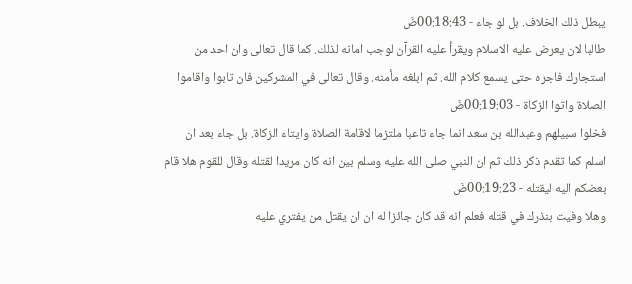يبطل ذلك الخلاف. بل لو جاء - 00:18:43ضَ
طالبا لان يعرض عليه الاسلام ويقرأ عليه القرآن لوجب امانه لذلك. كما قال تعالى وان احد من استجارك فاجره حتى يسمع كلام الله. ثم ابلغه مأمنه. وقال تعالى في المشركين فان تابوا واقاموا الصلاة واتوا الزكاة - 00:19:03ضَ
فخلوا سبيلهم وعبدالله بن سعد انما جاء تاعبا ملتزما لاقامة الصلاة وايتاء الزكاة. بل جاء بعد ان اسلم كما تقدم ذكر ذلك ثم ان النبي صلى الله عليه وسلم بين انه كان مريدا لقتله وقال للقوم هلا قام بعضكم اليه ليقتله - 00:19:23ضَ
وهلا وفيت بنذرك في قتله فعلم انه قد كان جائزا له ان ان يقتل من يفتري عليه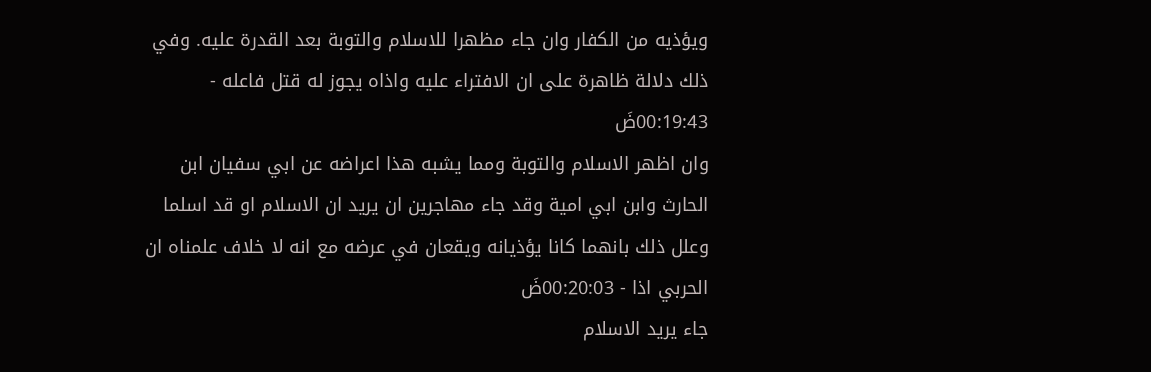ويؤذيه من الكفار وان جاء مظهرا للاسلام والتوبة بعد القدرة عليه. وفي ذلك دلالة ظاهرة على ان الافتراء عليه واذاه يجوز له قتل فاعله - 00:19:43ضَ
وان اظهر الاسلام والتوبة ومما يشبه هذا اعراضه عن ابي سفيان ابن الحارث وابن ابي امية وقد جاء مهاجرين ان يريد ان الاسلام او قد اسلما وعلل ذلك بانهما كانا يؤذيانه ويقعان في عرضه مع انه لا خلاف علمناه ان الحربي اذا - 00:20:03ضَ
جاء يريد الاسلام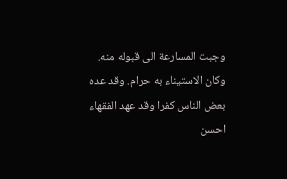وجبت المسارعة الى قبوله منه. وكان الاستيناء به حرام. وقد عده بعض الناس كفرا وقد عهد الفقهاء احسن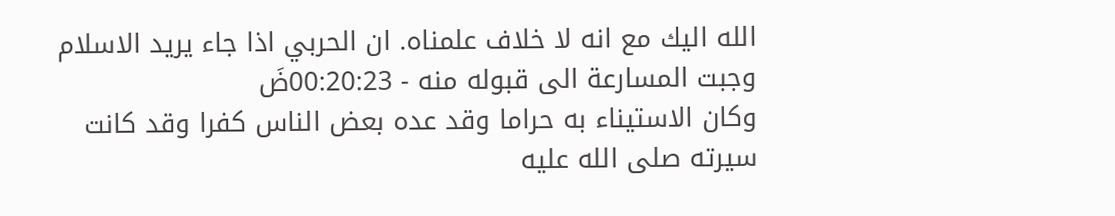الله اليك مع انه لا خلاف علمناه. ان الحربي اذا جاء يريد الاسلام وجبت المسارعة الى قبوله منه - 00:20:23ضَ
وكان الاستيناء به حراما وقد عده بعض الناس كفرا وقد كانت سيرته صلى الله عليه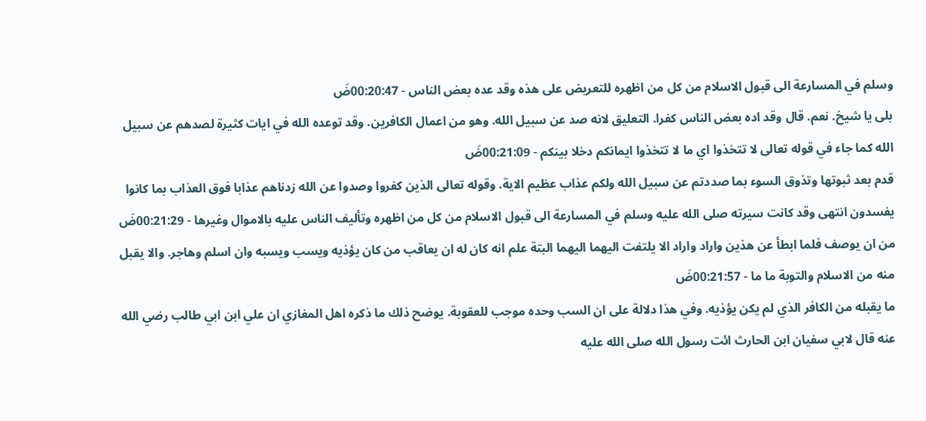وسلم في المسارعة الى قبول الاسلام من كل من اظهره للتعريض على هذه وقد عده بعض الناس - 00:20:47ضَ
بلى يا شيخ. نعم. قال وقد اده بعض الناس كفرا. التعليق لانه صد عن سبيل الله. وهو من اعمال الكافرين. وقد توعده الله في ايات كثيرة لصدهم عن سبيل الله كما جاء في قوله تعالى لا تتخذوا اي ما لا تتخذوا ايمانكم دخلا بينكم - 00:21:09ضَ
قدم بعد ثبوتها وتذوق السوء بما صددتم عن سبيل الله ولكم عذاب عظيم الاية. وقوله تعالى الذين كفروا وصدوا عن الله زدناهم عذابا فوق العذاب بما كانوا يفسدون انتهى وقد كانت سيرته صلى الله عليه وسلم في المسارعة الى قبول الاسلام من كل من اظهره وتأليف الناس عليه بالاموال وغيرها - 00:21:29ضَ
من ان يوصف فلما ابطأ عن هذين واراد واراد الا يلتفت اليهما اليهما البتة علم انه كان له ان يعاقب من كان يؤذيه ويسب ويسبه وان اسلم وهاجر. والا يقبل منه من الاسلام والتوبة ما ما - 00:21:57ضَ
ما يقبله من الكافر الذي لم يكن يؤذيه. وفي هذا دلالة على ان السب وحده موجب للعقوبة. يوضح ذلك ما ذكره اهل المغازي ان علي ابن ابي طالب رضي الله عنه قال لابي سفيان ابن الحارث ائت رسول الله صلى الله عليه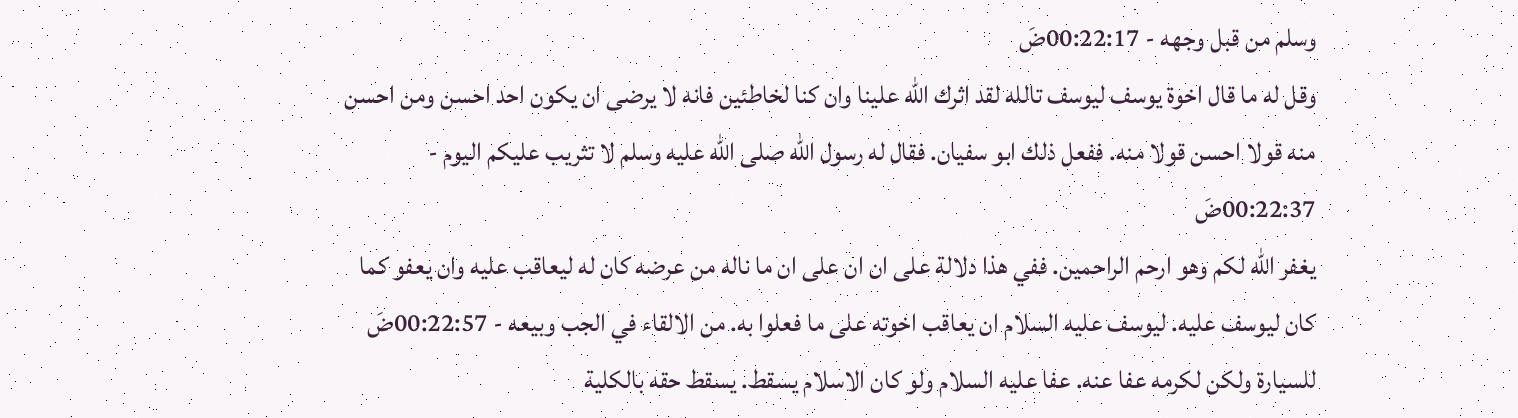وسلم من قبل وجهه - 00:22:17ضَ
وقل له ما قال اخوة يوسف ليوسف تالله لقد اثرك الله علينا وان كنا لخاطئين فانه لا يرضى ان يكون احد احسن ومن احسن منه قولا احسن قولا منه. ففعل ذلك ابو سفيان. فقال له رسول الله صلى الله عليه وسلم لا تثريب عليكم اليوم - 00:22:37ضَ
يغفر الله لكم وهو ارحم الراحمين. ففي هذا دلالة على ان ان على ان ما ناله من عرضه كان له ليعاقب عليه وان يعفو كما كان ليوسف عليه. ليوسف عليه السلام ان يعاقب اخوته على ما فعلوا به. من الالقاء في الجب وبيعه - 00:22:57ضَ
للسيارة ولكن لكرمه عفا عنه. عفا عليه السلام ولو كان الاسلام يسقط. يسقط حقه بالكلية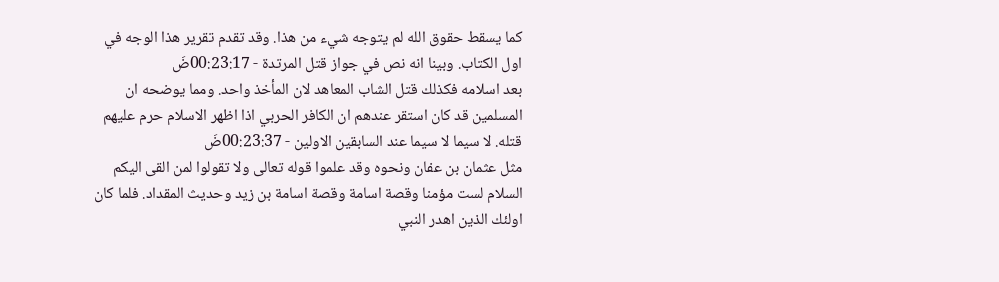كما يسقط حقوق الله لم يتوجه شيء من هذا. وقد تقدم تقرير هذا الوجه في اول الكتاب. وبينا انه نص في جواز قتل المرتدة - 00:23:17ضَ
بعد اسلامه فكذلك قتل الشاب المعاهد لان المأخذ واحد. ومما يوضحه ان المسلمين قد كان استقر عندهم ان الكافر الحربي اذا اظهر الاسلام حرم عليهم قتله. لا سيما لا سيما عند السابقين الاولين - 00:23:37ضَ
مثل عثمان بن عفان ونحوه وقد علموا قوله تعالى ولا تقولوا لمن القى اليكم السلام لست مؤمنا وقصة اسامة وقصة اسامة بن زيد وحديث المقداد. فلما كان اولئك الذين اهدر النبي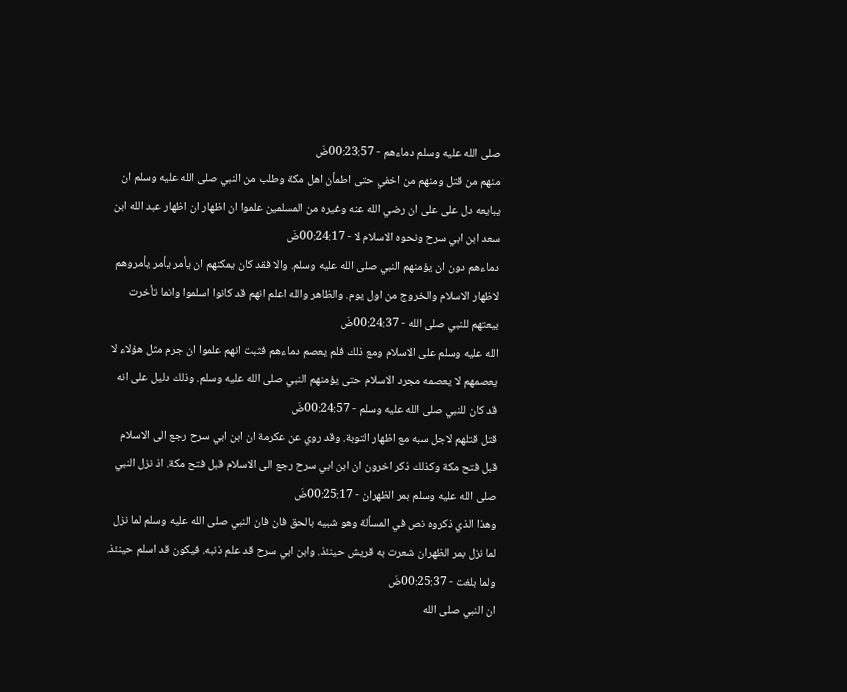صلى الله عليه وسلم دماءهم - 00:23:57ضَ
منهم من قتل ومنهم من اخفي حتى اطمأن اهل مكة وطلب من النبي صلى الله عليه وسلم ان يبايعه دل على على ان رضي الله عنه وغيره من المسلمين علموا ان اظهار ان اظهار عبد الله ابن سعد ابن ابي سرح ونحوه الاسلام لا - 00:24:17ضَ
دماءهم دون ان يؤمنهم النبي صلى الله عليه وسلم. والا فقد كان يمكنهم ان يأمر يأمر يأمروهم لاظهار الاسلام والخروج من اول يوم. والظاهر والله اعلم انهم قد كانوا اسلموا وانما تأخرت بيعتهم للنبي صلى الله - 00:24:37ضَ
الله عليه وسلم على الاسلام ومع ذلك فلم يعصم دماءهم فثبت انهم علموا ان جرم مثل هؤلاء لا يعصمهم لا يعصمه مجرد الاسلام حتى يؤمنهم النبي صلى الله عليه وسلم. وذلك دليل على انه قد كان للنبي صلى الله عليه وسلم - 00:24:57ضَ
قتل قتلهم لاجل سبه مع اظهار التوبة. وقد روي عن عكرمة ان ابن ابي سرح رجع الى الاسلام قبل فتح مكة وكذلك ذكر اخرون ان ابن ابي سرح رجع الى الاسلام قبل فتح مكة. اذ نزل النبي صلى الله عليه وسلم بمر الظهران - 00:25:17ضَ
وهذا الذي ذكروه نص في المسألة وهو شبيه بالحق فان فان النبي صلى الله عليه وسلم لما نزل لما نزل بمر الظهران شعرت به قريش حينئذ. وابن ابي سرح قد علم ذنبه. فيكون قد اسلم حينئذ. ولما بلغت - 00:25:37ضَ
ان النبي صلى الله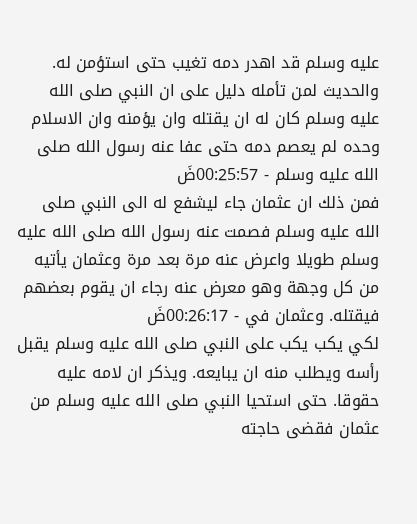عليه وسلم قد اهدر دمه تغيب حتى استؤمن له. والحديث لمن تأمله دليل على ان النبي صلى الله عليه وسلم كان له ان يقتله وان يؤمنه وان الاسلام وحده لم يعصم دمه حتى عفا عنه رسول الله صلى الله عليه وسلم - 00:25:57ضَ
فمن ذلك ان عثمان جاء ليشفع له الى النبي صلى الله عليه وسلم فصمت عنه رسول الله صلى الله عليه وسلم طويلا واعرض عنه مرة بعد مرة وعثمان يأتيه من كل وجهة وهو معرض عنه رجاء ان يقوم بعضهم فيقتله. وعثمان في - 00:26:17ضَ
لكي يكب يكب على النبي صلى الله عليه وسلم يقبل رأسه ويطلب منه ان يبايعه. ويذكر ان لامه عليه حقوقا. حتى استحيا النبي صلى الله عليه وسلم من عثمان فقضى حاجته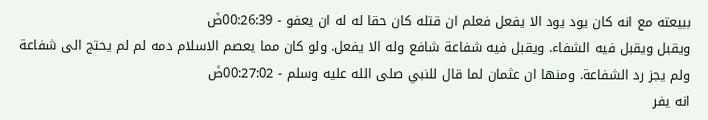ببيعته مع انه كان يود يود الا يفعل فعلم ان قتله كان حقا له له ان يعفو - 00:26:39ضَ
ويقبل ويقبل فيه الشفاء. ويقبل فيه شفاعة شافع وله الا يفعل. ولو كان مما يعصم الاسلام دمه لم لم يحتج الى شفاعة ولم يجز رد الشفاعة. ومنها ان عثمان لما قال للنبي صلى الله عليه وسلم - 00:27:02ضَ
انه يفر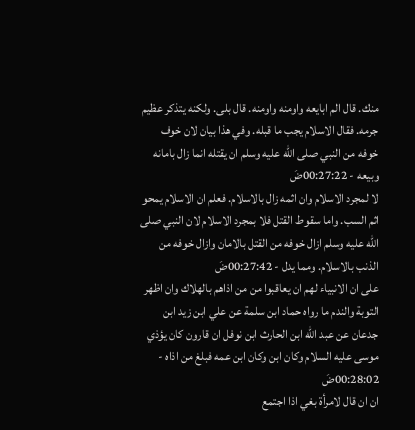منك. قال الم ابايعه واومنه واومنه. قال بلى. ولكنه يتذكر عظيم جرمه. فقال الاسلام يجب ما قبله. وفي هذا بيان لان خوف خوفه من النبي صلى الله عليه وسلم ان يقتله انما زال بامانه وبيعه - 00:27:22ضَ
لا لمجرد الاسلام وان اثمه زال بالاسلام. فعلم ان الاسلام يمحو اثم السب. واما سقوط القتل فلا بمجرد الاسلام لان النبي صلى الله عليه وسلم ازال خوفه من القتل بالامان وازال خوفه من الذنب بالاسلام. ومما يدل - 00:27:42ضَ
على ان الانبياء لهم ان يعاقبوا من من اذاهم بالهلاك وان اظهر التوبة والندم ما رواه حماد ابن سلمة عن علي ابن زيد ابن جدعان عن عبد الله ابن الحارث ابن نوفل ان قارون كان يؤذي موسى عليه السلام وكان ابن وكان ابن عمه فبلغ من اذاه - 00:28:02ضَ
ان ان قال لامرأة بغي اذا اجتمع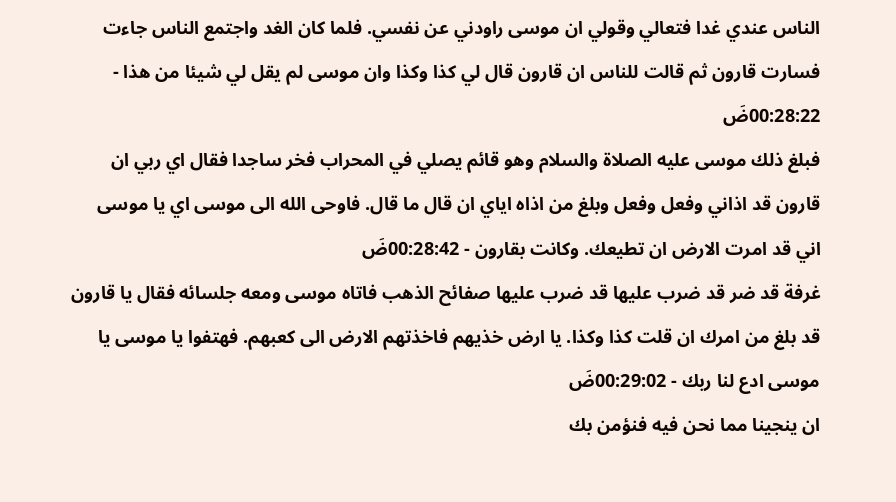الناس عندي غدا فتعالي وقولي ان موسى راودني عن نفسي. فلما كان الغد واجتمع الناس جاءت فسارت قارون ثم قالت للناس ان قارون قال لي كذا وكذا وان موسى لم يقل لي شيئا من هذا - 00:28:22ضَ
فبلغ ذلك موسى عليه الصلاة والسلام وهو قائم يصلي في المحراب فخر ساجدا فقال اي ربي ان قارون قد اذاني وفعل وفعل وبلغ من اذاه اياي ان قال ما قال. فاوحى الله الى موسى اي يا موسى اني قد امرت الارض ان تطيعك. وكانت بقارون - 00:28:42ضَ
غرفة قد ضر قد ضرب عليها قد ضرب عليها صفائح الذهب فاتاه موسى ومعه جلسائه فقال يا قارون قد بلغ من امرك ان قلت كذا وكذا. يا ارض خذيهم فاخذتهم الارض الى كعبهم. فهتفوا يا موسى يا موسى ادع لنا ربك - 00:29:02ضَ
ان ينجينا مما نحن فيه فنؤمن بك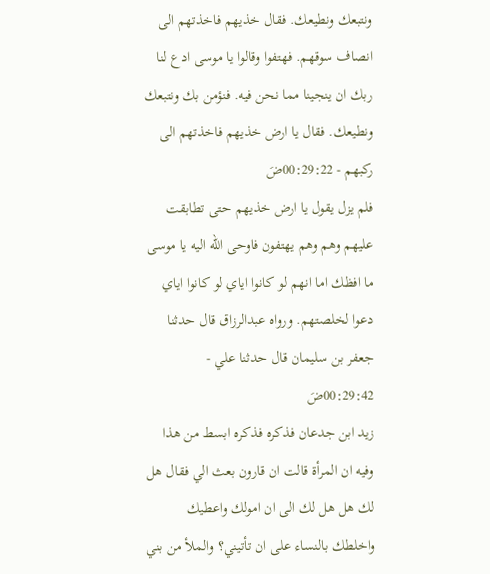ونتبعك ونطيعك. فقال خذيهم فاخذتهم الى انصاف سوقهم. فهتفوا وقالوا يا موسى ادع لنا ربك ان ينجينا مما نحن فيه. فنؤمن بك ونتبعك ونطيعك. فقال يا ارض خذيهم فاخذتهم الى ركبهم - 00:29:22ضَ
فلم يزل يقول يا ارض خذيهم حتى تطابقت عليهم وهم وهم يهتفون فاوحى الله اليه يا موسى ما افظك اما انهم لو كانوا اياي لو كانوا اياي دعوا لخلصتهم. ورواه عبدالرزاق قال حدثنا جعفر بن سليمان قال حدثنا علي - 00:29:42ضَ
زيد ابن جدعان فذكره فذكره ابسط من هذا وفيه ان المرأة قالت ان قارون بعث الي فقال هل لك هل هل لك الى ان امولك واعطيك واخلطك بالنساء على ان تأتيني؟ والملأ من بني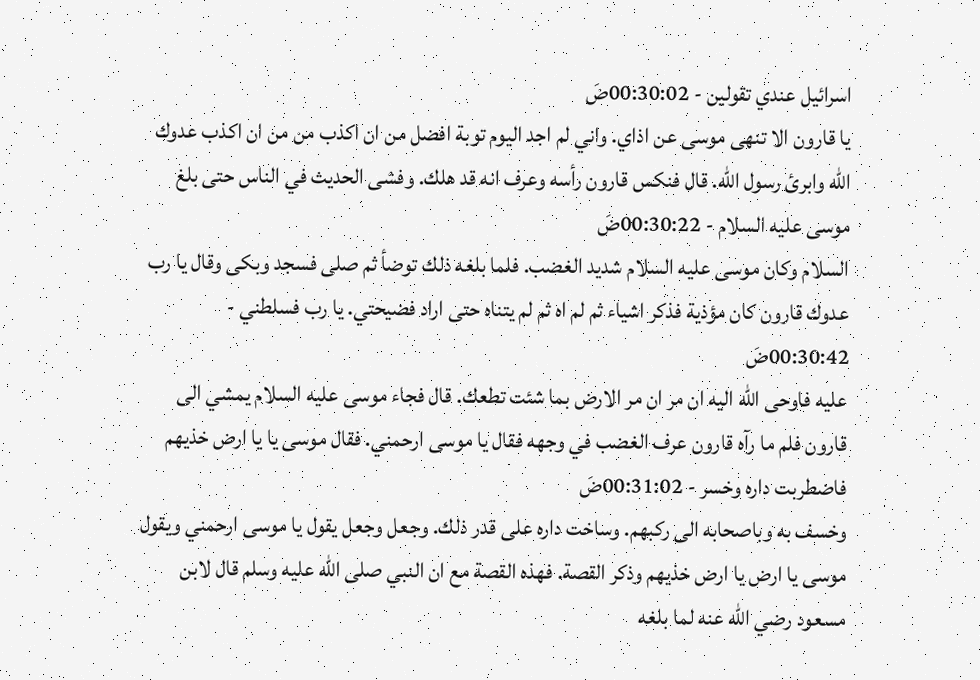اسرائيل عندي تقولين - 00:30:02ضَ
يا قارون الا تنهى موسى عن اذاي. واني لم اجد اليوم توبة افضل من ان اكذب من من ان اكذب عدوك الله وابرئ رسول الله. قال فنكس قارون رأسه وعرف انه قد هلك. وفشى الحديث في الناس حتى بلغ موسى عليه السلام - 00:30:22ضَ
السلام وكان موسى عليه السلام شديد الغضب. فلما بلغه ذلك توضأ ثم صلى فسجد وبكى وقال يا رب عدوك قارون كان مؤذية فذكر اشياء ثم لم اه ثم لم يتناه حتى اراد فضيحتي. يا رب فسلطني - 00:30:42ضَ
عليه فاوحى الله اليه ان مر ان مر الارض بما شئت تطعك. قال فجاء موسى عليه السلام يمشي الى قارون فلم ما رآه قارون عرف الغضب في وجهه فقال يا موسى ارحمني. فقال موسى يا يا ارض خذيهم فاضطربت داره وخسر - 00:31:02ضَ
وخسف به وباصحابه الى ركبهم. وساخت داره على قدر ذلك. وجعل وجعل يقول يا موسى ارحمني ويقول موسى يا ارض يا ارض خذيهم وذكر القصة. فهذه القصة مع ان النبي صلى الله عليه وسلم قال لابن مسعود رضي الله عنه لما بلغه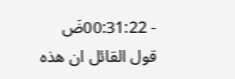- 00:31:22ضَ
قول القائل ان هذه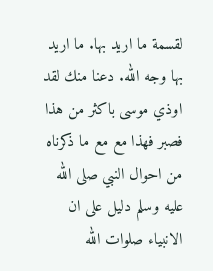لقسمة ما اريد بها. ما اريد بها وجه الله. دعنا منك لقد اوذي موسى باكثر من هذا فصبر فهذا مع مع ما ذكرناه من احوال النبي صلى الله عليه وسلم دليل على ان الانبياء صلوات الله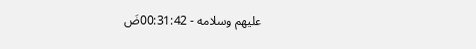عليهم وسلامه - 00:31:42ضَ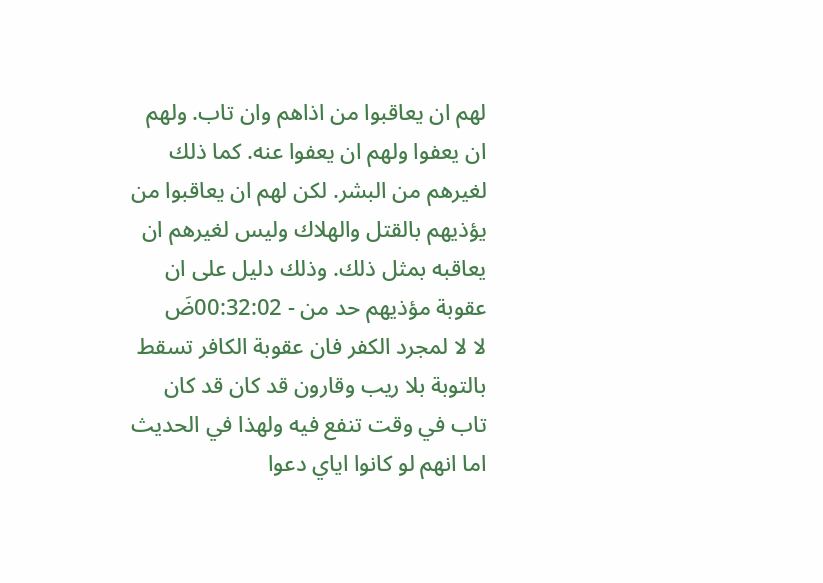لهم ان يعاقبوا من اذاهم وان تاب. ولهم ان يعفوا ولهم ان يعفوا عنه. كما ذلك لغيرهم من البشر. لكن لهم ان يعاقبوا من يؤذيهم بالقتل والهلاك وليس لغيرهم ان يعاقبه بمثل ذلك. وذلك دليل على ان عقوبة مؤذيهم حد من - 00:32:02ضَ
لا لا لمجرد الكفر فان عقوبة الكافر تسقط بالتوبة بلا ريب وقارون قد كان قد كان تاب في وقت تنفع فيه ولهذا في الحديث اما انهم لو كانوا اياي دعوا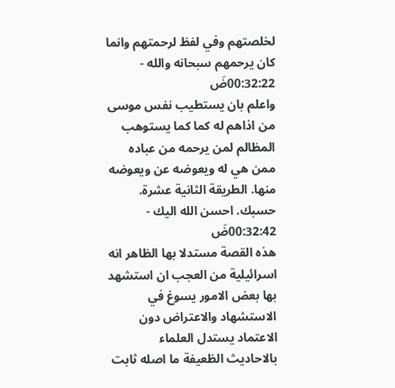لخلصتهم وفي لفظ لرحمتهم وانما كان يرحمهم سبحانه والله - 00:32:22ضَ
واعلم بان يستطيب نفس موسى من اذاهم له كما كما يستوهب المظالم لمن يرحمه من عباده ممن هي له ويعوضه عن ويعوضه منها. الطريقة الثانية عشرة. حسبك. احسن الله اليك - 00:32:42ضَ
هذه القصة مستدلا بها الظاهر انه اسرائيلية من العجب ان استشهد بها بعض الامور يسوغ في الاستشهاد والاعتراض دون الاعتماد يستدل العلماء بالاحاديث الظعيفة ما اصله ثابت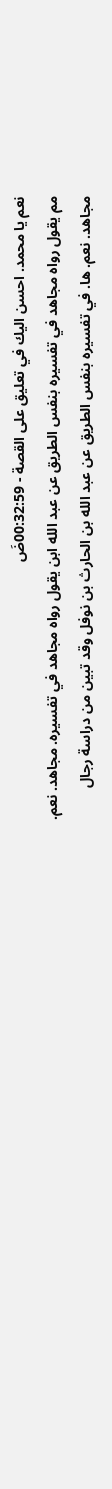نعم يا محمد. احسن اليك في تعليق على القصة - 00:32:59ضَ
مم يقول رواه مجاهد في تفسيره بنفس الطريق عن عبد الله ابن يقول رواه مجاهد في تفسيره. مجاهد. نعم. مجاهد. نعم. ها. في تفسيره بنفس الطريق عن عبد الله بن الحارث بن نوفل وقد تبين من دراسة رجال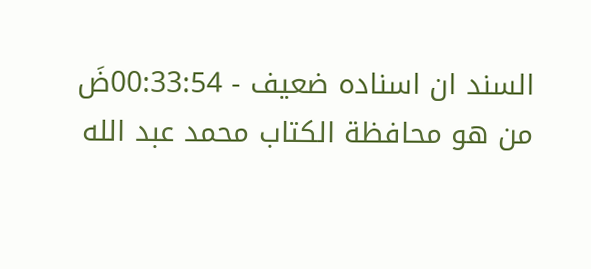السند ان اسناده ضعيف - 00:33:54ضَ
من هو محافظة الكتاب محمد عبد الله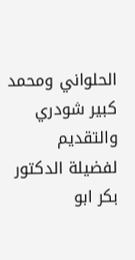الحلواني ومحمد كبير شودري والتقديم لفضيلة الدكتور بكر ابو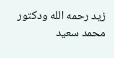زيد رحمه الله ودكتور محمد سعيد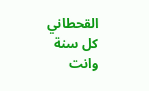القحطاني كل سنة وانت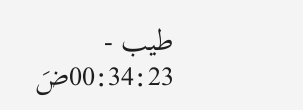طيب - 00:34:23ضَ